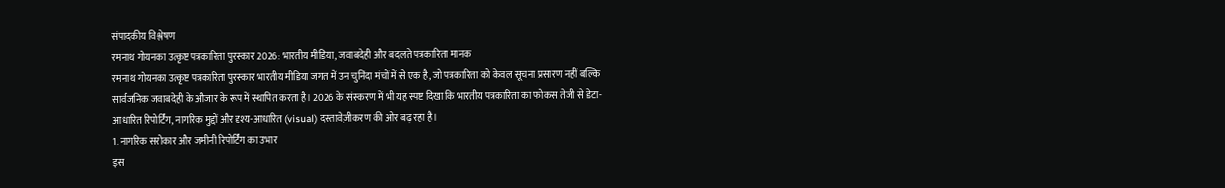संपादकीय विश्लेषण
रमनाथ गोयनका उत्कृष्ट पत्रकारिता पुरस्कार 2026: भारतीय मीडिया, जवाबदेही और बदलते पत्रकारिता मानक
रमनाथ गोयनका उत्कृष्ट पत्रकारिता पुरस्कार भारतीय मीडिया जगत में उन चुनिंदा मंचों में से एक है, जो पत्रकारिता को केवल सूचना प्रसारण नहीं बल्कि सार्वजनिक जवाबदेही के औजार के रूप में स्थापित करता है। 2026 के संस्करण में भी यह स्पष्ट दिखा कि भारतीय पत्रकारिता का फोकस तेजी से डेटा-आधारित रिपोर्टिंग, नागरिक मुद्दों और दृश्य-आधारित (visual) दस्तावेज़ीकरण की ओर बढ़ रहा है।
1. नागरिक सरोकार और जमीनी रिपोर्टिंग का उभार
इस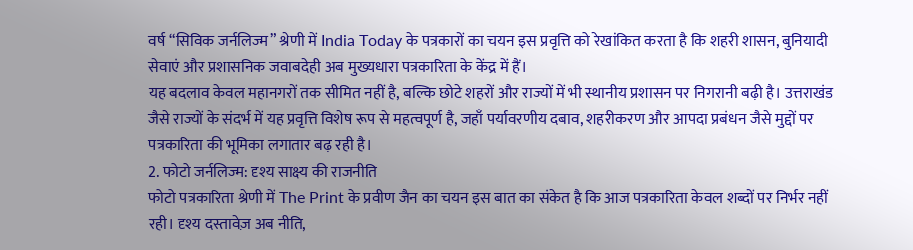वर्ष “सिविक जर्नलिज्म” श्रेणी में India Today के पत्रकारों का चयन इस प्रवृत्ति को रेखांकित करता है कि शहरी शासन, बुनियादी सेवाएं और प्रशासनिक जवाबदेही अब मुख्यधारा पत्रकारिता के केंद्र में हैं।
यह बदलाव केवल महानगरों तक सीमित नहीं है, बल्कि छोटे शहरों और राज्यों में भी स्थानीय प्रशासन पर निगरानी बढ़ी है। उत्तराखंड जैसे राज्यों के संदर्भ में यह प्रवृत्ति विशेष रूप से महत्वपूर्ण है, जहाँ पर्यावरणीय दबाव, शहरीकरण और आपदा प्रबंधन जैसे मुद्दों पर पत्रकारिता की भूमिका लगातार बढ़ रही है।
2. फोटो जर्नलिज्म: दृश्य साक्ष्य की राजनीति
फोटो पत्रकारिता श्रेणी में The Print के प्रवीण जैन का चयन इस बात का संकेत है कि आज पत्रकारिता केवल शब्दों पर निर्भर नहीं रही। दृश्य दस्तावेज़ अब नीति,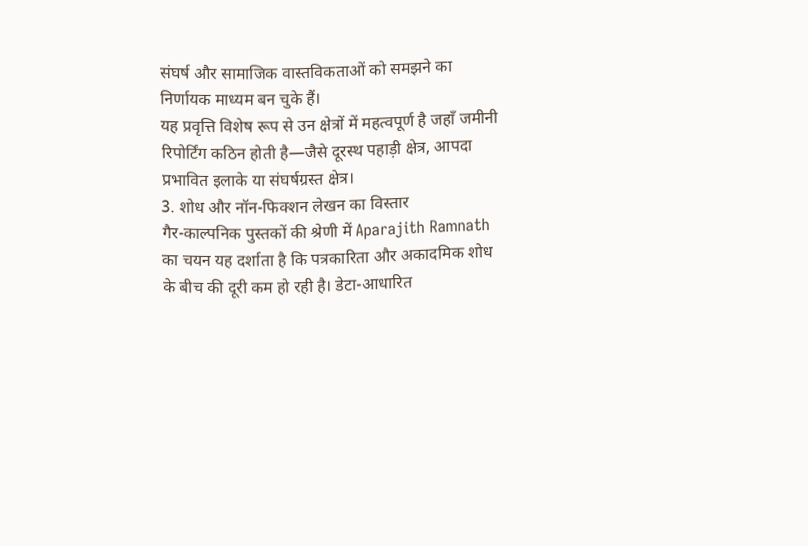संघर्ष और सामाजिक वास्तविकताओं को समझने का निर्णायक माध्यम बन चुके हैं।
यह प्रवृत्ति विशेष रूप से उन क्षेत्रों में महत्वपूर्ण है जहाँ जमीनी रिपोर्टिंग कठिन होती है—जैसे दूरस्थ पहाड़ी क्षेत्र, आपदा प्रभावित इलाके या संघर्षग्रस्त क्षेत्र।
3. शोध और नॉन-फिक्शन लेखन का विस्तार
गैर-काल्पनिक पुस्तकों की श्रेणी में Aparajith Ramnath का चयन यह दर्शाता है कि पत्रकारिता और अकादमिक शोध के बीच की दूरी कम हो रही है। डेटा-आधारित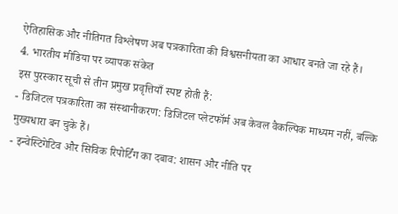ऐतिहासिक और नीतिगत विश्लेषण अब पत्रकारिता की विश्वसनीयता का आधार बनते जा रहे हैं।
4. भारतीय मीडिया पर व्यापक संकेत
इस पुरस्कार सूची से तीन प्रमुख प्रवृत्तियाँ स्पष्ट होती हैं:
- डिजिटल पत्रकारिता का संस्थानीकरण: डिजिटल प्लेटफॉर्म अब केवल वैकल्पिक माध्यम नहीं, बल्कि मुख्यधारा बन चुके हैं।
- इन्वेस्टिगेटिव और सिविक रिपोर्टिंग का दबाव: शासन और नीति पर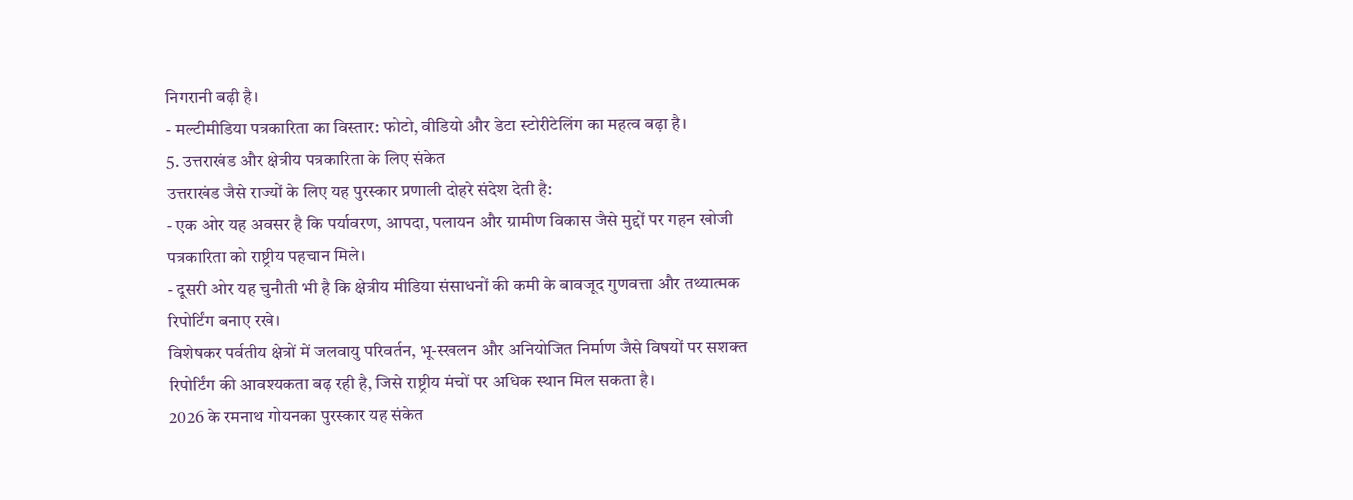निगरानी बढ़ी है।
- मल्टीमीडिया पत्रकारिता का विस्तार: फोटो, वीडियो और डेटा स्टोरीटेलिंग का महत्व बढ़ा है।
5. उत्तराखंड और क्षेत्रीय पत्रकारिता के लिए संकेत
उत्तराखंड जैसे राज्यों के लिए यह पुरस्कार प्रणाली दोहरे संदेश देती है:
- एक ओर यह अवसर है कि पर्यावरण, आपदा, पलायन और ग्रामीण विकास जैसे मुद्दों पर गहन खोजी पत्रकारिता को राष्ट्रीय पहचान मिले।
- दूसरी ओर यह चुनौती भी है कि क्षेत्रीय मीडिया संसाधनों की कमी के बावजूद गुणवत्ता और तथ्यात्मक रिपोर्टिंग बनाए रखे।
विशेषकर पर्वतीय क्षेत्रों में जलवायु परिवर्तन, भू-स्खलन और अनियोजित निर्माण जैसे विषयों पर सशक्त रिपोर्टिंग की आवश्यकता बढ़ रही है, जिसे राष्ट्रीय मंचों पर अधिक स्थान मिल सकता है।
2026 के रमनाथ गोयनका पुरस्कार यह संकेत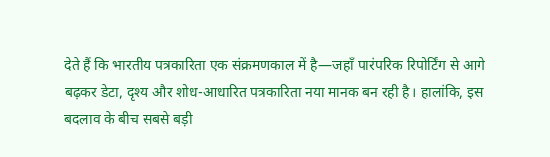देते हैं कि भारतीय पत्रकारिता एक संक्रमणकाल में है—जहाँ पारंपरिक रिपोर्टिंग से आगे बढ़कर डेटा, दृश्य और शोध-आधारित पत्रकारिता नया मानक बन रही है। हालांकि, इस बदलाव के बीच सबसे बड़ी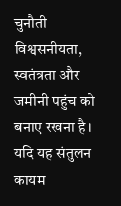चुनौती विश्वसनीयता, स्वतंत्रता और जमीनी पहुंच को बनाए रखना है।
यदि यह संतुलन कायम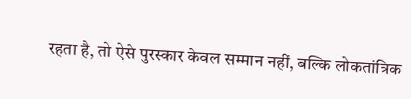रहता है, तो ऐसे पुरस्कार केवल सम्मान नहीं, बल्कि लोकतांत्रिक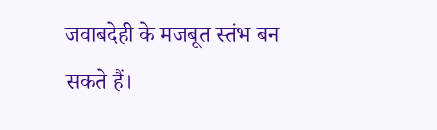जवाबदेही के मजबूत स्तंभ बन सकते हैं।